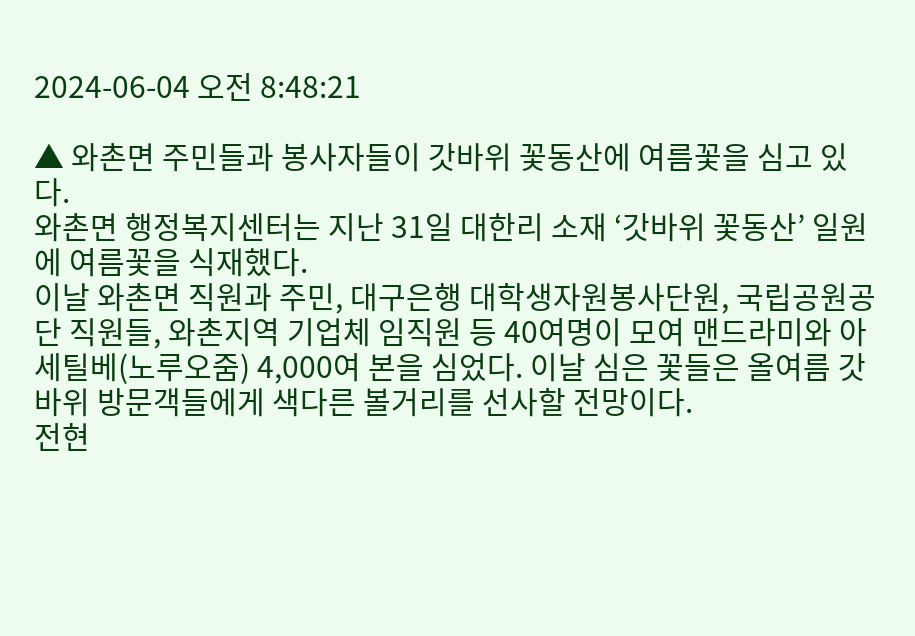2024-06-04 오전 8:48:21

▲ 와촌면 주민들과 봉사자들이 갓바위 꽃동산에 여름꽃을 심고 있다.
와촌면 행정복지센터는 지난 31일 대한리 소재 ‘갓바위 꽃동산’ 일원에 여름꽃을 식재했다.
이날 와촌면 직원과 주민, 대구은행 대학생자원봉사단원, 국립공원공단 직원들, 와촌지역 기업체 임직원 등 40여명이 모여 맨드라미와 아세틸베(노루오줌) 4,000여 본을 심었다. 이날 심은 꽃들은 올여름 갓바위 방문객들에게 색다른 볼거리를 선사할 전망이다.
전현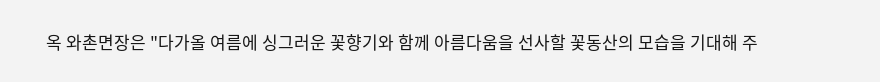옥 와촌면장은 "다가올 여름에 싱그러운 꽃향기와 함께 아름다움을 선사할 꽃동산의 모습을 기대해 주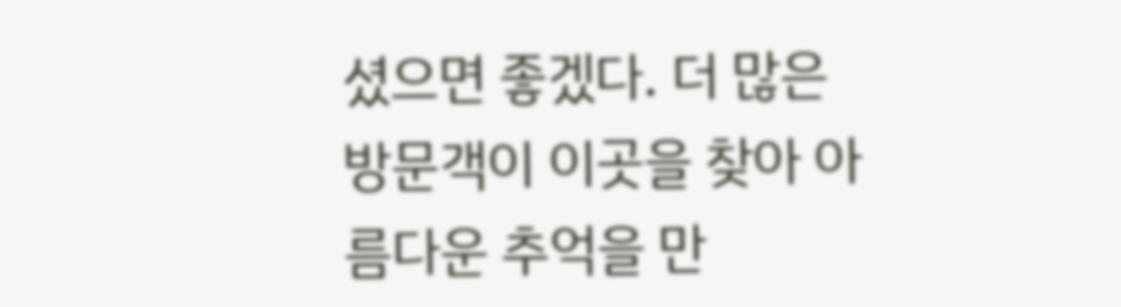셨으면 좋겠다. 더 많은 방문객이 이곳을 찾아 아름다운 추억을 만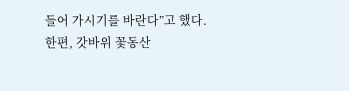들어 가시기를 바란다”고 했다.
한편, 갓바위 꽃동산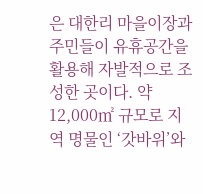은 대한리 마을이장과 주민들이 유휴공간을 활용해 자발적으로 조성한 곳이다. 약 12,000㎡ 규모로 지역 명물인 ‘갓바위’와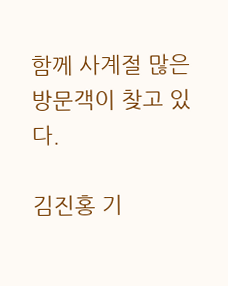함께 사계절 많은 방문객이 찾고 있다.

김진홍 기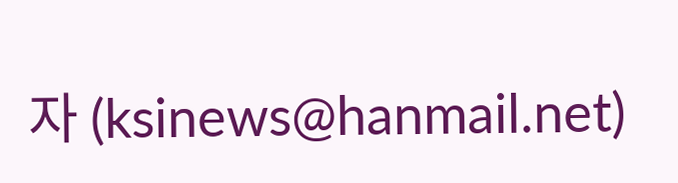자 (ksinews@hanmail.net)